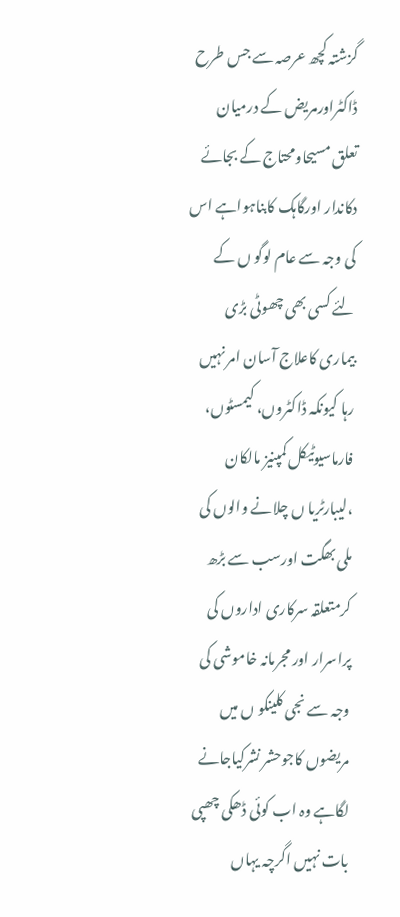گزشتہ کچھ عرصہ سے جس طرح ڈاکٹراورمریض کے درمیان تعلق مسیحاومحتاج کے بجائے دکاندار اورگاہک کابناہواہے اس کی وجہ سے عام لوگو ں کے لئے کسی بھی چھوٹی بڑی بیماری کاعلاج آسان امر نہیں رہا کیونکہ ڈاکٹروں، کیمسٹوں، فارماسیوٹیکل کمپنیز مالکان ،لیبارٹریا ں چلانے والوں کی ملی بھگت اورسب سے بڑھ کرمتعلقہ سرکاری اداروں کی پراسرار اور مجرمانہ خاموشی کی وجہ سے نجی کلینکو ں میں مریضوں کاجوحشر نشرکیاجانے لگاہے وہ اب کوئی ڈھکی چھپی بات نہیں اگرچہ یہاں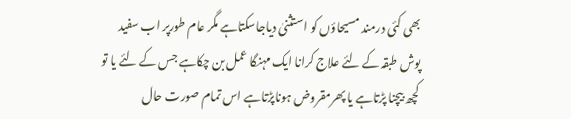بھی کئی درمند مسیحاؤں کو استثنیٰ دیاجاسکتاہے مگر عام طورپر اب سفید پوش طبقہ کے لئے علاج کرانا ایک مہنگا عمل بن چکاہے جس کے لئے یا تو کچھ بیچنا پڑتاہے یا پھرمقروض ہوناپڑتاہے اس تمام صورت حال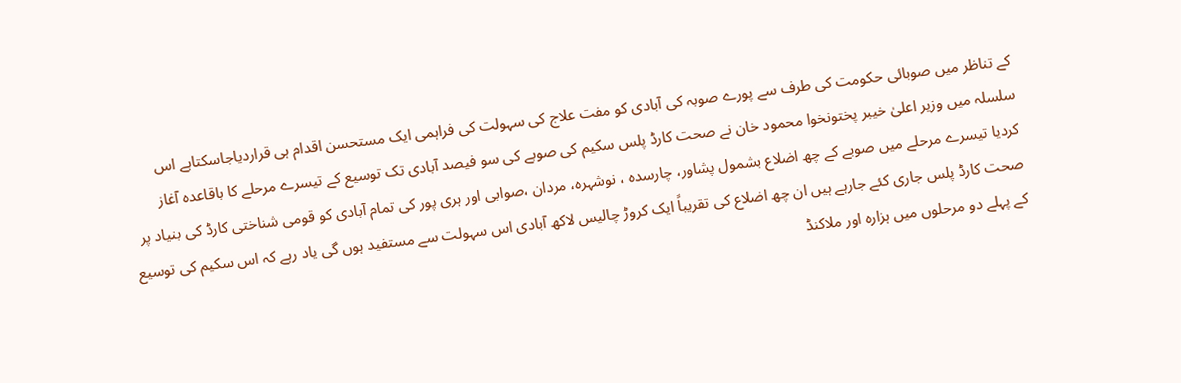کے تناظر میں صوبائی حکومت کی طرف سے پورے صوبہ کی آبادی کو مفت علاج کی سہولت کی فراہمی ایک مستحسن اقدام ہی قراردیاجاسکتاہے اس سلسلہ میں وزیر اعلیٰ خیبر پختونخوا محمود خان نے صحت کارڈ پلس سکیم کی صوبے کی سو فیصد آبادی تک توسیع کے تیسرے مرحلے کا باقاعدہ آغاز کردیا تیسرے مرحلے میں صوبے کے چھ اضلاع بشمول پشاور، چارسدہ ، نوشہرہ، مردان ،صوابی اور ہری پور کی تمام آبادی کو قومی شناختی کارڈ کی بنیاد پر صحت کارڈ پلس جاری کئے جارہے ہیں ان چھ اضلاع کی تقریباً ایک کروڑ چالیس لاکھ آبادی اس سہولت سے مستفید ہوں گی یاد رہے کہ اس سکیم کی توسیع کے پہلے دو مرحلوں میں ہزارہ اور ملاکنڈ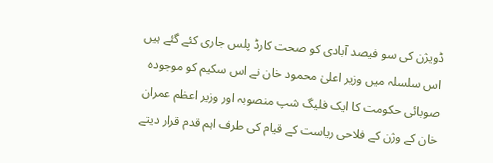ڈویژن کی سو فیصد آبادی کو صحت کارڈ پلس جاری کئے گئے ہیں اس سلسلہ میں وزیر اعلیٰ محمود خان نے اس سکیم کو موجودہ صوبائی حکومت کا ایک فلیگ شپ منصوبہ اور وزیر اعظم عمران خان کے وژن کے فلاحی ریاست کے قیام کی طرف اہم قدم قرار دیتے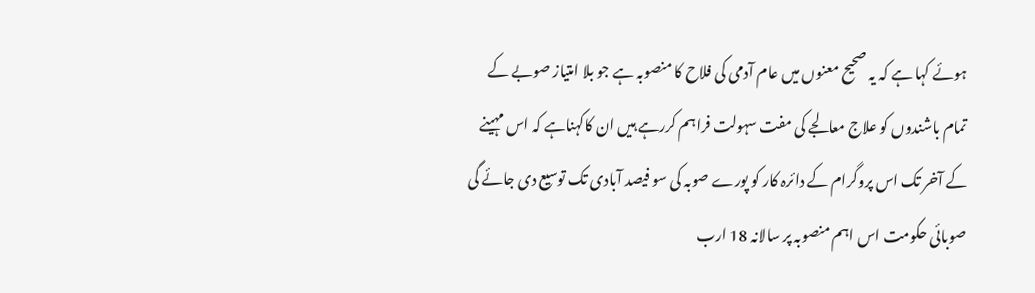ہوئے کہا ہے کہ یہ صحیح معنوں میں عام آدمی کی فلاح کا منصوبہ ہے جو بلا امتیاز صوبے کے تمام باشندوں کو علاج معالجے کی مفت سہولت فراہم کررہے ہیں ان کاکہناہے کہ اس مہینے کے آخر تک اس پروگرام کے دائرہ کار کو پورے صوبہ کی سو فیصد آبادی تک توسیع دی جائے گی صوبائی حکومت اس اہم منصوبہ پر سالانہ 18 ارب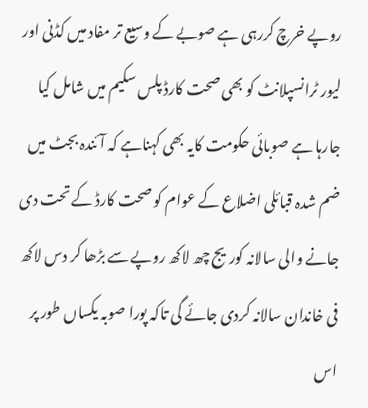روپے خرچ کررہی ہے صوبے کے وسیع تر مفاد میں کڈنی اور لیور ٹرانسپلانٹ کو بھی صحت کارڈ پلس سکیم میں شامل کیا جارہا ہے صوبائی حکومت کایہ بھی کہناہے کہ آئندہ بجٹ میں ضم شدہ قبائلی اضلاع کے عوام کو صحت کارڈ کے تحت دی جانے والی سالانہ کوریج چھ لاکھ روپے سے بڑھا کر دس لاکھ فی خاندان سالانہ کردی جائے گی تاکہ پورا صوبہ یکساں طور پر اس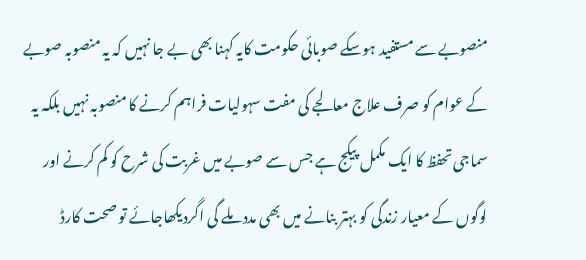منصوبے سے مستفید ہوسکے صوبائی حکومت کایہ کہنا بھی بے جا نہیں کہ یہ منصوبہ صوبے کے عوام کو صرف علاج معالجے کی مفت سہولیات فراہم کرنے کا منصوبہ نہیں بلکہ یہ سماجی تحفظ کا ایک مکمل پیکج ہے جس سے صوبے میں غربت کی شرح کو کم کرنے اور لوگوں کے معیار زندگی کو بہتر بنانے میں بھی مدد ملے گی اگردیکھاجائے تو صحت کارڈ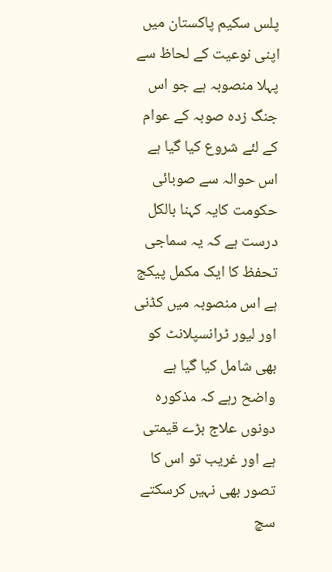پلس سکیم پاکستان میں اپنی نوعیت کے لحاظ سے پہلا منصوبہ ہے جو اس جنگ زدہ صوبہ کے عوام کے لئے شروع کیا گیا ہے اس حوالہ سے صوبائی حکومت کایہ کہنا بالکل درست ہے کہ یہ سماجی تحفظ کا ایک مکمل پیکج ہے اس منصوبہ میں کڈنی اور لیور ٹرانسپلانٹ کو بھی شامل کیا گیا ہے واضح رہے کہ مذکورہ دونوں علاج بڑے قیمتی ہے اور غریب تو اس کا تصور بھی نہیں کرسکتے سچ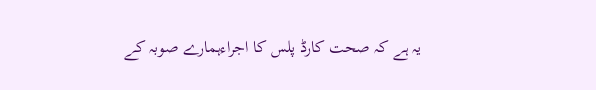یہ ہے کہ صحت کارڈ پلس کا اجراءہمارے صوبہ کے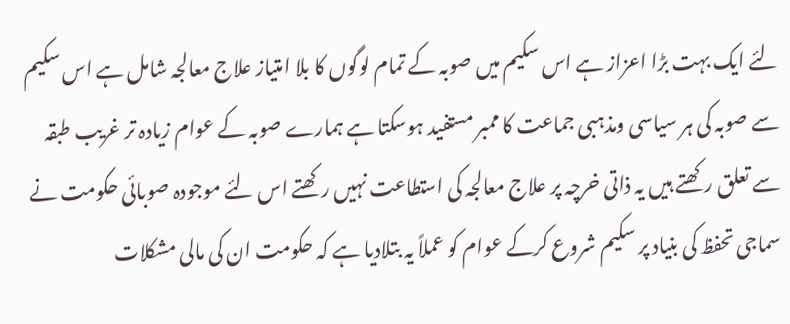لئے ایک بہت بڑا اعزاز ہے اس سکیم میں صوبہ کے تمام لوگوں کا بلا امتیاز علاج معالجہ شامل ہے اس سکیم سے صوبہ کی ہر سیاسی ومذہبی جماعت کا ممبر مستفید ہوسکتا ہے ہمارے صوبہ کے عوام زیادہ تر غریب طبقہ سے تعلق رکھتے ہیں یہ ذاتی خرچہ پر علاج معالجہ کی استطاعت نہیں رکھتے اس لئے موجودہ صوبائی حکومت نے سماجی تحفظ کی بنیاد پر سکیم شروع کرکے عوام کو عملاً یہ بتلادیا ہے کہ حکومت ان کی مالی مشکلات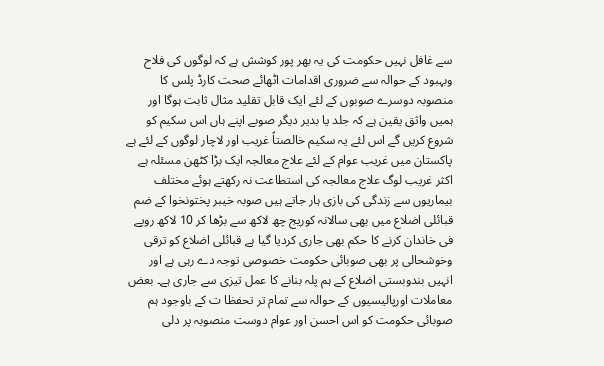سے غافل نہیں حکومت کی یہ بھر پور کوشش ہے کہ لوگوں کی فلاح وبہبود کے حوالہ سے ضروری اقدامات اٹھائے صحت کارڈ پلس کا منصوبہ دوسرے صوبوں کے لئے ایک قابل تقلید مثال ثابت ہوگا اور ہمیں واثق یقین ہے کہ جلد یا بدیر دیگر صوبے اپنے ہاں اس سکیم کو شروع کریں گے اس لئے یہ سکیم خالصتاً غریب اور لاچار لوگوں کے لئے ہے پاکستان میں غریب عوام کے لئے علاج معالجہ ایک بڑا کٹھن مسئلہ ہے اکثر غریب لوگ علاج معالجہ کی استطاعت نہ رکھتے ہوئے مختلف بیماریوں سے زندگی کی بازی ہار جاتے ہیں صوبہ خیبر پختونخوا کے ضم قبائلی اضلاع میں بھی سالانہ کوریج چھ لاکھ سے بڑھا کر 10 لاکھ روپے فی خاندان کرنے کا حکم بھی جاری کردیا گیا ہے قبائلی اضلاع کو ترقی وخوشحالی پر بھی صوبائی حکومت خصوصی توجہ دے رہی ہے اور انہیں بندوبستی اضلاع کے ہم پلہ بنانے کا عمل تیزی سے جاری ہے۔ بعض معاملات اورپالیسیوں کے حوالہ سے تمام تر تحفظا ت کے باوجود ہم صوبائی حکومت کو اس احسن اور عوام دوست منصوبہ پر دلی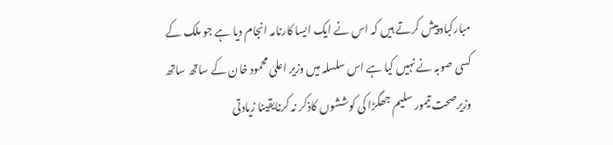مبارکباد پیش کرتے ہیں کہ اس نے ایک ایسا کارنامہ انجام دیا ہے جو ملک کے کسی صوبہ نے نہیں کیا ہے اس سلسلہ میں وزیر اعلیٰ محمود خان کے ساتھ ساتھ وزیرصحت تیمور سلیم جھگڑا کی کوششوں کاذکر نہ کرنایقینا زیادتی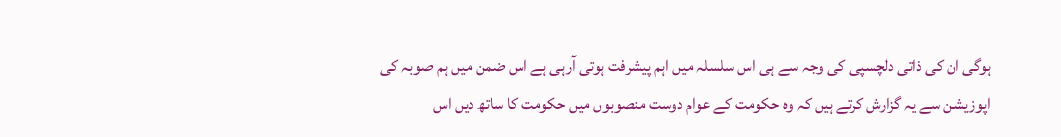ہوگی ان کی ذاتی دلچسپی کی وجہ سے ہی اس سلسلہ میں اہم پیشرفت ہوتی آرہی ہے اس ضمن میں ہم صوبہ کی اپوزیشن سے یہ گزارش کرتے ہیں کہ وہ حکومت کے عوام دوست منصوبوں میں حکومت کا ساتھ دیں اس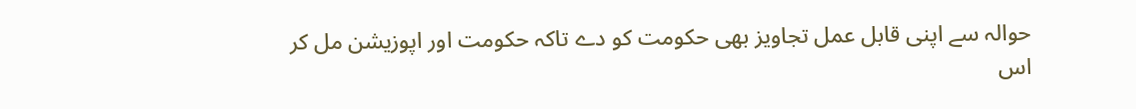حوالہ سے اپنی قابل عمل تجاویز بھی حکومت کو دے تاکہ حکومت اور اپوزیشن مل کر اس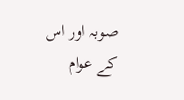صوبہ اور اس کے عوام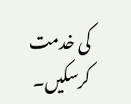کی خدمت کرسکیں۔